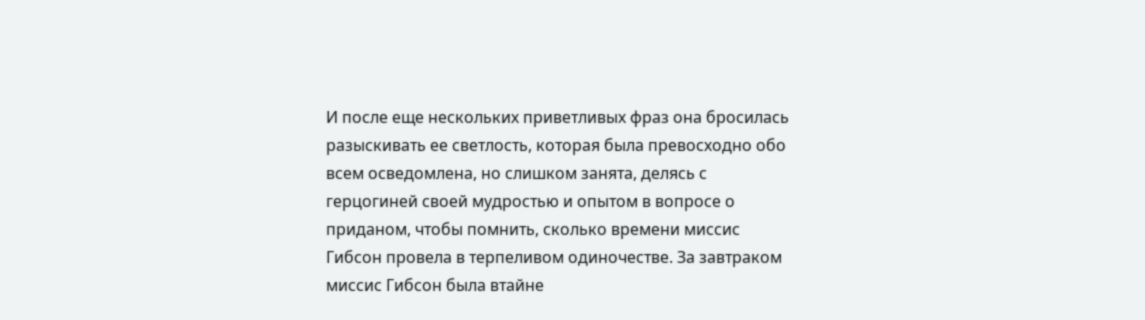И после еще нескольких приветливых фраз она бросилась разыскивать ее светлость, которая была превосходно обо всем осведомлена, но слишком занята, делясь с герцогиней своей мудростью и опытом в вопросе о приданом, чтобы помнить, сколько времени миссис Гибсон провела в терпеливом одиночестве. За завтраком миссис Гибсон была втайне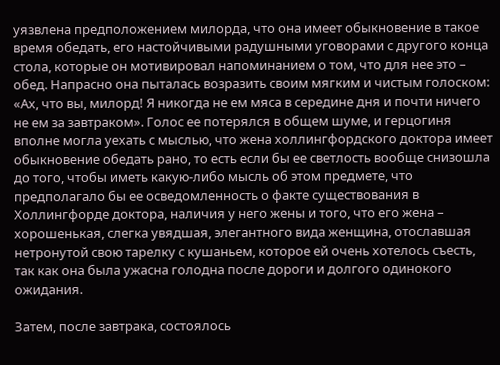уязвлена предположением милорда, что она имеет обыкновение в такое время обедать, его настойчивыми радушными уговорами с другого конца стола, которые он мотивировал напоминанием о том, что для нее это – обед. Напрасно она пыталась возразить своим мягким и чистым голоском: «Ах, что вы, милорд! Я никогда не ем мяса в середине дня и почти ничего не ем за завтраком». Голос ее потерялся в общем шуме, и герцогиня вполне могла уехать с мыслью, что жена холлингфордского доктора имеет обыкновение обедать рано, то есть если бы ее светлость вообще снизошла до того, чтобы иметь какую-либо мысль об этом предмете, что предполагало бы ее осведомленность о факте существования в Холлингфорде доктора, наличия у него жены и того, что его жена – хорошенькая, слегка увядшая, элегантного вида женщина, отославшая нетронутой свою тарелку с кушаньем, которое ей очень хотелось съесть, так как она была ужасна голодна после дороги и долгого одинокого ожидания.

Затем, после завтрака, состоялось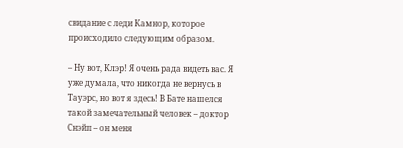свидание с леди Камнор, которое происходило следующим образом.

– Ну вот, Клэр! Я очень рада видеть вас. Я уже думала, что никогда не вернусь в Тауэрс, но вот я здесь! В Бате нашелся такой замечательный человек – доктор Снэйп – он меня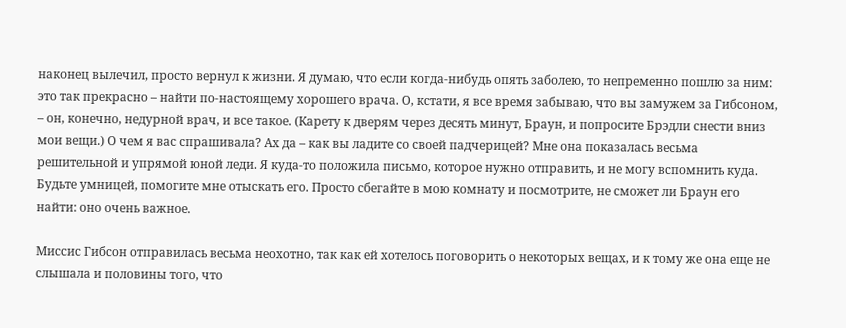наконец вылечил, просто вернул к жизни. Я думаю, что если когда-нибудь опять заболею, то непременно пошлю за ним: это так прекрасно – найти по-настоящему хорошего врача. О, кстати, я все время забываю, что вы замужем за Гибсоном, – он, конечно, недурной врач, и все такое. (Карету к дверям через десять минут, Браун, и попросите Брэдли снести вниз мои вещи.) О чем я вас спрашивала? Ах да – как вы ладите со своей падчерицей? Мне она показалась весьма решительной и упрямой юной леди. Я куда-то положила письмо, которое нужно отправить, и не могу вспомнить куда. Будьте умницей, помогите мне отыскать его. Просто сбегайте в мою комнату и посмотрите, не сможет ли Браун его найти: оно очень важное.

Миссис Гибсон отправилась весьма неохотно, так как ей хотелось поговорить о некоторых вещах, и к тому же она еще не слышала и половины того, что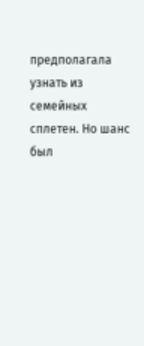предполагала узнать из семейных сплетен. Но шанс был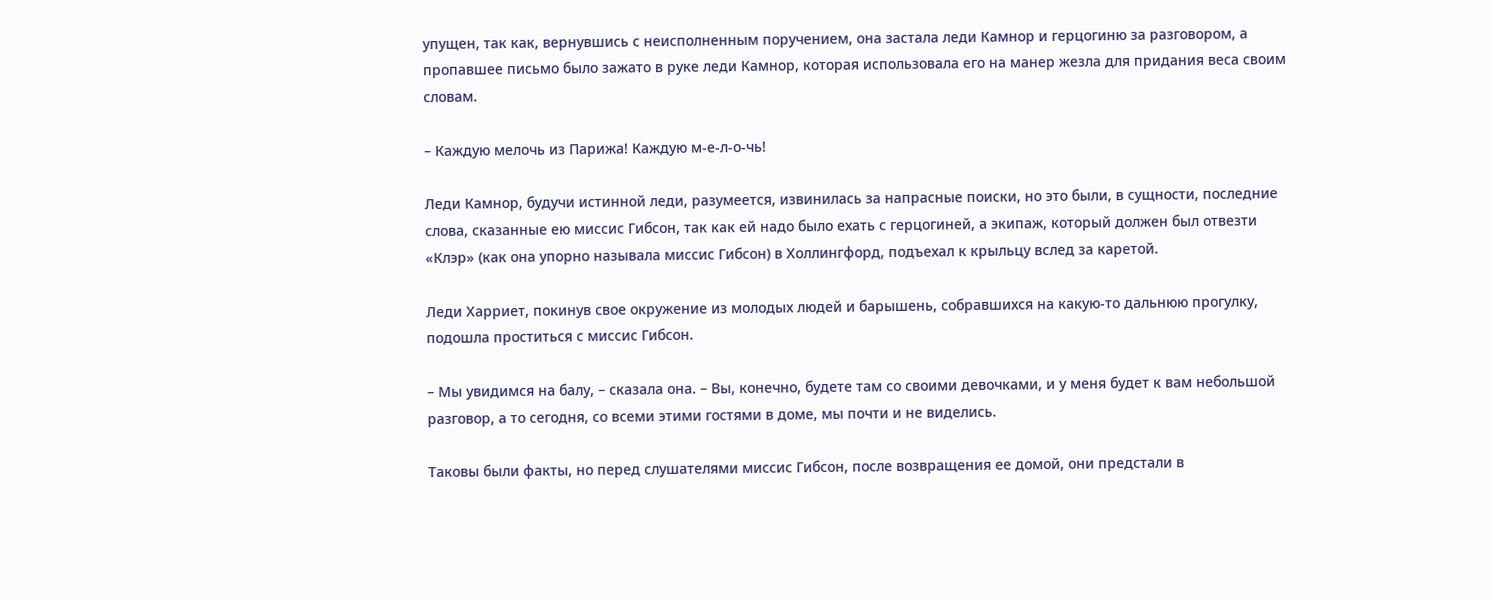упущен, так как, вернувшись с неисполненным поручением, она застала леди Камнор и герцогиню за разговором, а пропавшее письмо было зажато в руке леди Камнор, которая использовала его на манер жезла для придания веса своим словам.

– Каждую мелочь из Парижа! Каждую м-е-л-о-чь!

Леди Камнор, будучи истинной леди, разумеется, извинилась за напрасные поиски, но это были, в сущности, последние слова, сказанные ею миссис Гибсон, так как ей надо было ехать с герцогиней, а экипаж, который должен был отвезти «Клэр» (как она упорно называла миссис Гибсон) в Холлингфорд, подъехал к крыльцу вслед за каретой.

Леди Харриет, покинув свое окружение из молодых людей и барышень, собравшихся на какую-то дальнюю прогулку, подошла проститься с миссис Гибсон.

– Мы увидимся на балу, – сказала она. – Вы, конечно, будете там со своими девочками, и у меня будет к вам небольшой разговор, а то сегодня, со всеми этими гостями в доме, мы почти и не виделись.

Таковы были факты, но перед слушателями миссис Гибсон, после возвращения ее домой, они предстали в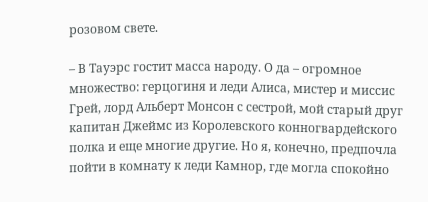розовом свете.

– В Тауэрс гостит масса народу. О да – огромное множество: герцогиня и леди Алиса, мистер и миссис Грей, лорд Альберт Монсон с сестрой, мой старый друг капитан Джеймс из Королевского конногвардейского полка и еще многие другие. Но я, конечно, предпочла пойти в комнату к леди Камнор, где могла спокойно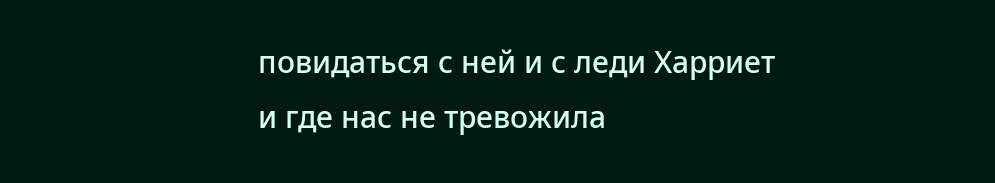повидаться с ней и с леди Харриет и где нас не тревожила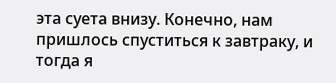эта суета внизу. Конечно, нам пришлось спуститься к завтраку, и тогда я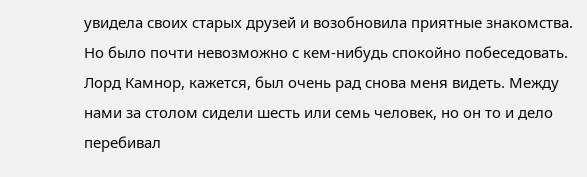увидела своих старых друзей и возобновила приятные знакомства. Но было почти невозможно с кем-нибудь спокойно побеседовать. Лорд Камнор, кажется, был очень рад снова меня видеть. Между нами за столом сидели шесть или семь человек, но он то и дело перебивал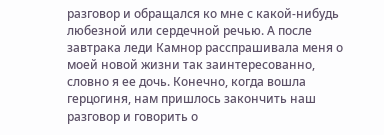разговор и обращался ко мне с какой-нибудь любезной или сердечной речью. А после завтрака леди Камнор расспрашивала меня о моей новой жизни так заинтересованно, словно я ее дочь. Конечно, когда вошла герцогиня, нам пришлось закончить наш разговор и говорить о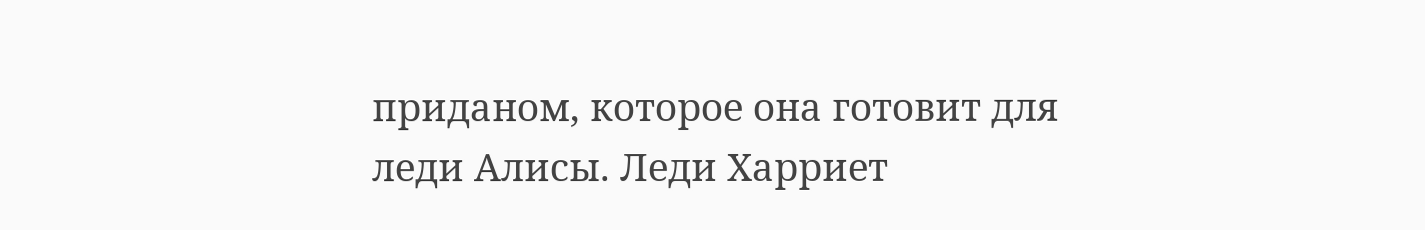приданом, которое она готовит для леди Алисы. Леди Харриет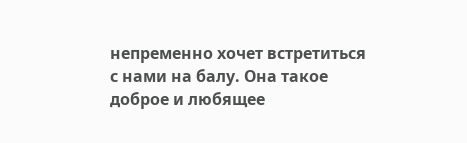непременно хочет встретиться с нами на балу. Она такое доброе и любящее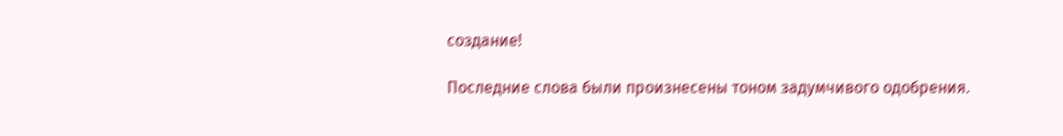создание!

Последние слова были произнесены тоном задумчивого одобрения.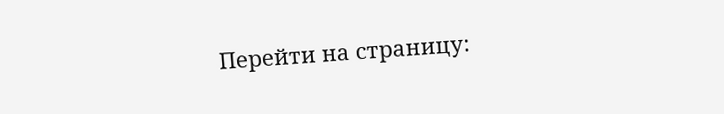Перейти на страницу: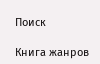Поиск

Книга жанров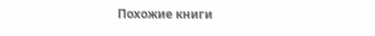Похожие книги